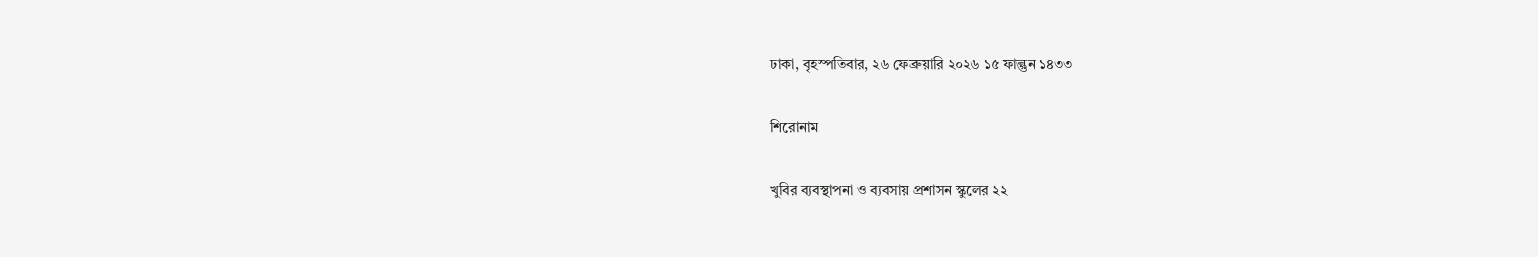ঢাকা, বৃহস্পতিবার, ২৬ ফেব্রুয়ারি ২০২৬ ১৫ ফাল্গুন ১৪৩৩

শিরোনাম

খুবির ব্যবস্থাপনা ও ব্যবসায় প্রশাসন স্কুলের ২২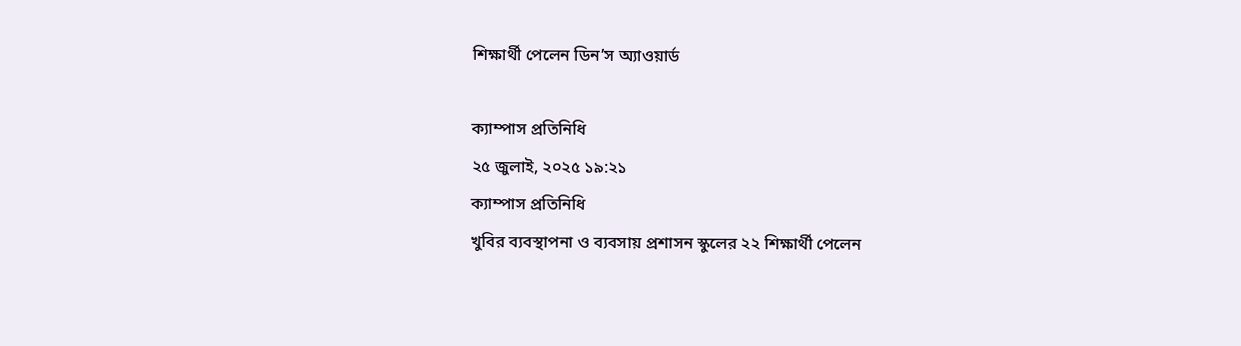শিক্ষার্থী পেলেন ডিন’স অ্যাওয়ার্ড

ক্যাম্পাস প্রতিনিধি
২৫ জুলাই, ২০২৫ ১৯:২১
ক্যাম্পাস প্রতিনিধি
খুবির ব্যবস্থাপনা ও ব্যবসায় প্রশাসন স্কুলের ২২ শিক্ষার্থী পেলেন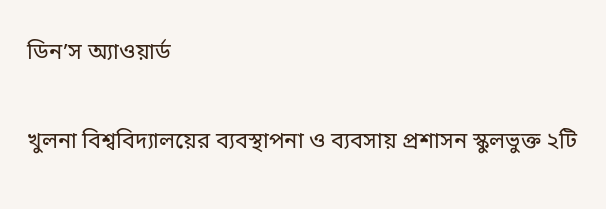ডিন’স অ্যাওয়ার্ড

খুলনা বিশ্ববিদ্যালয়ের ব্যবস্থাপনা ও ব্যবসায় প্রশাসন স্কুলভুক্ত ২টি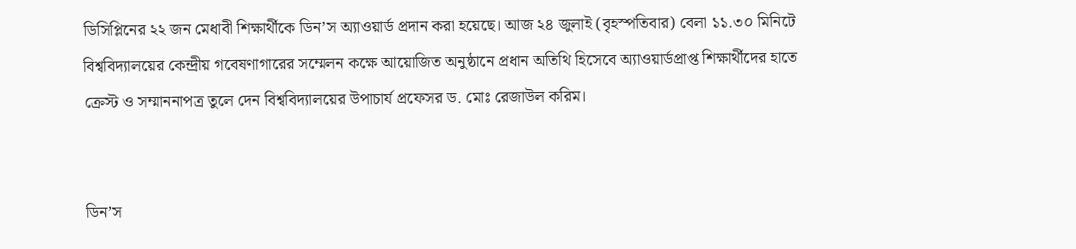ডিসিপ্লিনের ২২ জন মেধাবী শিক্ষার্থীকে ডিন’স অ্যাওয়ার্ড প্রদান করা হয়েছে। আজ ২৪ জুলাই (বৃহস্পতিবার) বেলা ১১.৩০ মিনিটে বিশ্ববিদ্যালয়ের কেন্দ্রীয় গবেষণাগারের সম্মেলন কক্ষে আয়োজিত অনুষ্ঠানে প্রধান অতিথি হিসেবে অ্যাওয়ার্ডপ্রাপ্ত শিক্ষার্থীদের হাতে ক্রেস্ট ও সম্মাননাপত্র তুলে দেন বিশ্ববিদ্যালয়ের উপাচার্য প্রফেসর ড. মোঃ রেজাউল করিম।


ডিন’স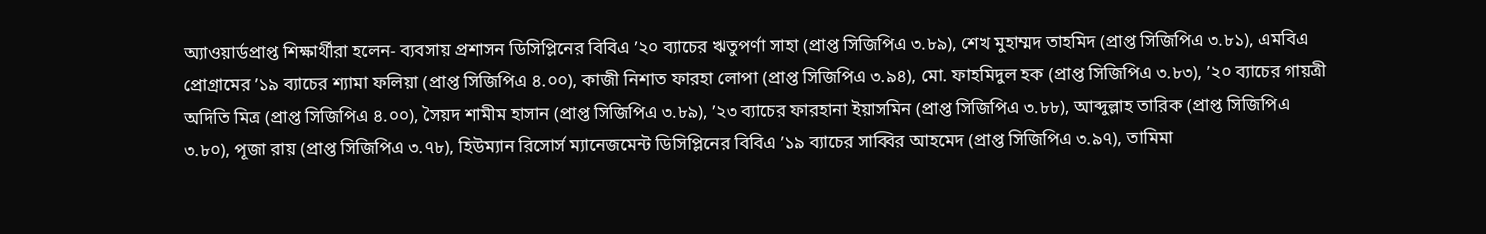অ্যাওয়ার্ডপ্রাপ্ত শিক্ষার্থীরা হলেন- ব্যবসায় প্রশাসন ডিসিপ্লিনের বিবিএ ’২০ ব্যাচের ঋতুপর্ণা সাহা (প্রাপ্ত সিজিপিএ ৩.৮৯), শেখ মুহাম্মদ তাহমিদ (প্রাপ্ত সিজিপিএ ৩.৮১), এমবিএ প্রোগ্রামের ’১৯ ব্যাচের শ্যামা ফলিয়া (প্রাপ্ত সিজিপিএ ৪.০০), কাজী নিশাত ফারহা লোপা (প্রাপ্ত সিজিপিএ ৩.৯৪), মো. ফাহমিদুল হক (প্রাপ্ত সিজিপিএ ৩.৮৩), ’২০ ব্যাচের গায়ত্রী অদিতি মিত্র (প্রাপ্ত সিজিপিএ ৪.০০), সৈয়দ শামীম হাসান (প্রাপ্ত সিজিপিএ ৩.৮৯), ’২৩ ব্যাচের ফারহানা ইয়াসমিন (প্রাপ্ত সিজিপিএ ৩.৮৮), আব্দুল্লাহ তারিক (প্রাপ্ত সিজিপিএ ৩.৮০), পূজা রায় (প্রাপ্ত সিজিপিএ ৩.৭৮), হিউম্যান রিসোর্স ম্যানেজমেন্ট ডিসিপ্লিনের বিবিএ ’১৯ ব্যাচের সাব্বির আহমেদ (প্রাপ্ত সিজিপিএ ৩.৯৭), তামিমা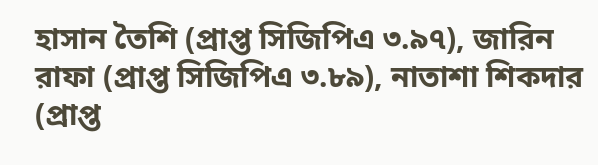হাসান তৈশি (প্রাপ্ত সিজিপিএ ৩.৯৭), জারিন রাফা (প্রাপ্ত সিজিপিএ ৩.৮৯), নাতাশা শিকদার (প্রাপ্ত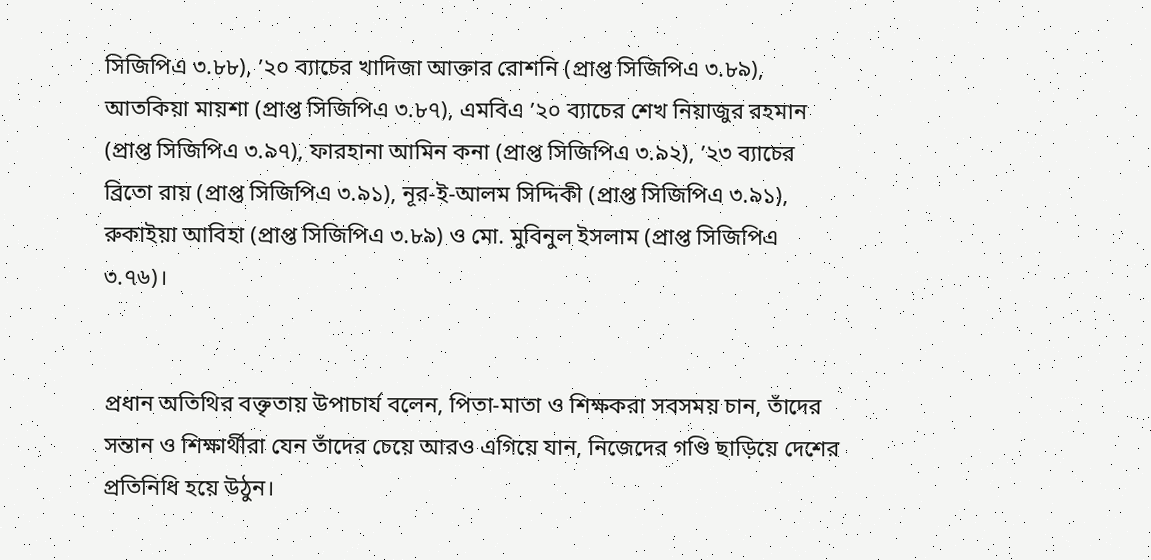সিজিপিএ ৩.৮৮), ’২০ ব্যাচের খাদিজা আক্তার রোশনি (প্রাপ্ত সিজিপিএ ৩.৮৯), আতকিয়া মায়শা (প্রাপ্ত সিজিপিএ ৩.৮৭), এমবিএ ’২০ ব্যাচের শেখ নিয়াজুর রহমান (প্রাপ্ত সিজিপিএ ৩.৯৭), ফারহানা আমিন কনা (প্রাপ্ত সিজিপিএ ৩.৯২), ’২৩ ব্যাচের ব্রিতো রায় (প্রাপ্ত সিজিপিএ ৩.৯১), নূর-ই-আলম সিদ্দিকী (প্রাপ্ত সিজিপিএ ৩.৯১), রুকাইয়া আবিহা (প্রাপ্ত সিজিপিএ ৩.৮৯) ও মো. মুবিনুল ইসলাম (প্রাপ্ত সিজিপিএ ৩.৭৬)।


প্রধান অতিথির বক্তৃতায় উপাচার্য বলেন, পিতা-মাতা ও শিক্ষকরা সবসময় চান, তাঁদের সন্তান ও শিক্ষার্থীরা যেন তাঁদের চেয়ে আরও এগিয়ে যান, নিজেদের গণ্ডি ছাড়িয়ে দেশের প্রতিনিধি হয়ে উঠুন।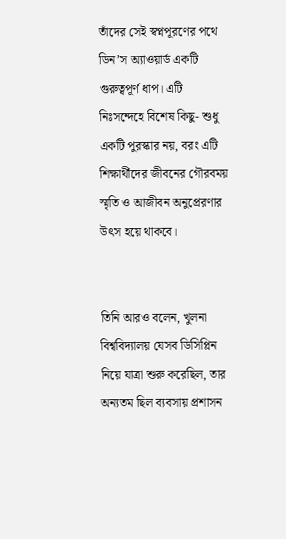তাঁদের সেই স্বপ্নপূরণের পথে ডিন’স অ্যাওয়ার্ড একটি গুরুত্বপূর্ণ ধাপ। এটি নিঃসন্দেহে বিশেষ কিছু- শুধু একটি পুরস্কার নয়, বরং এটি শিক্ষার্থীদের জীবনের গৌরবময় স্মৃতি ও আজীবন অনুপ্রেরণার উৎস হয়ে থাকবে।


তিনি আরও বলেন, খুলনা বিশ্ববিদ্যালয় যেসব ডিসিপ্লিন নিয়ে যাত্রা শুরু করেছিল, তার অন্যতম ছিল ব্যবসায় প্রশাসন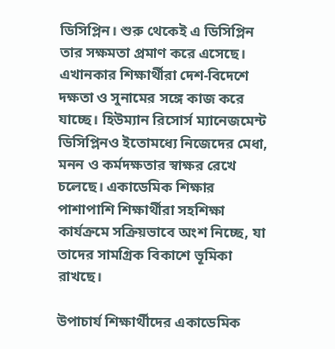ডিসিপ্লিন। শুরু থেকেই এ ডিসিপ্লিন তার সক্ষমতা প্রমাণ করে এসেছে। এখানকার শিক্ষার্থীরা দেশ-বিদেশে দক্ষতা ও সুনামের সঙ্গে কাজ করে যাচ্ছে। হিউম্যান রিসোর্স ম্যানেজমেন্ট ডিসিপ্লিনও ইতোমধ্যে নিজেদের মেধা, মনন ও কর্মদক্ষতার স্বাক্ষর রেখে চলেছে। একাডেমিক শিক্ষার পাশাপাশি শিক্ষার্থীরা সহশিক্ষা কার্যক্রমে সক্রিয়ভাবে অংশ নিচ্ছে, যা তাদের সামগ্রিক বিকাশে ভূমিকা রাখছে।

উপাচার্য শিক্ষার্থীদের একাডেমিক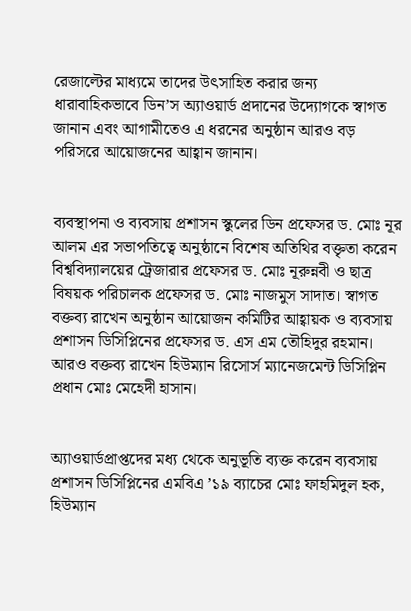রেজাল্টের মাধ্যমে তাদের উৎসাহিত করার জন্য ধারাবাহিকভাবে ডিন’স অ্যাওয়ার্ড প্রদানের উদ্যোগকে স্বাগত জানান এবং আগামীতেও এ ধরনের অনুষ্ঠান আরও বড় পরিসরে আয়োজনের আহ্বান জানান।


ব্যবস্থাপনা ও ব্যবসায় প্রশাসন স্কুলের ডিন প্রফেসর ড. মোঃ নূর আলম এর সভাপতিত্বে অনুষ্ঠানে বিশেষ অতিথির বক্তৃতা করেন বিশ্ববিদ্যালয়ের ট্রেজারার প্রফেসর ড. মোঃ নূরুন্নবী ও ছাত্র বিষয়ক পরিচালক প্রফেসর ড. মোঃ নাজমুস সাদাত। স্বাগত বক্তব্য রাখেন অনুষ্ঠান আয়োজন কমিটির আহ্বায়ক ও ব্যবসায় প্রশাসন ডিসিপ্লিনের প্রফেসর ড. এস এম তৌহিদুর রহমান। আরও বক্তব্য রাখেন হিউম্যান রিসোর্স ম্যানেজমেন্ট ডিসিপ্লিন প্রধান মোঃ মেহেদী হাসান।


অ্যাওয়ার্ডপ্রাপ্তদের মধ্য থেকে অনুভূতি ব্যক্ত করেন ব্যবসায় প্রশাসন ডিসিপ্লিনের এমবিএ ’১৯ ব্যাচের মোঃ ফাহমিদুল হক, হিউম্যান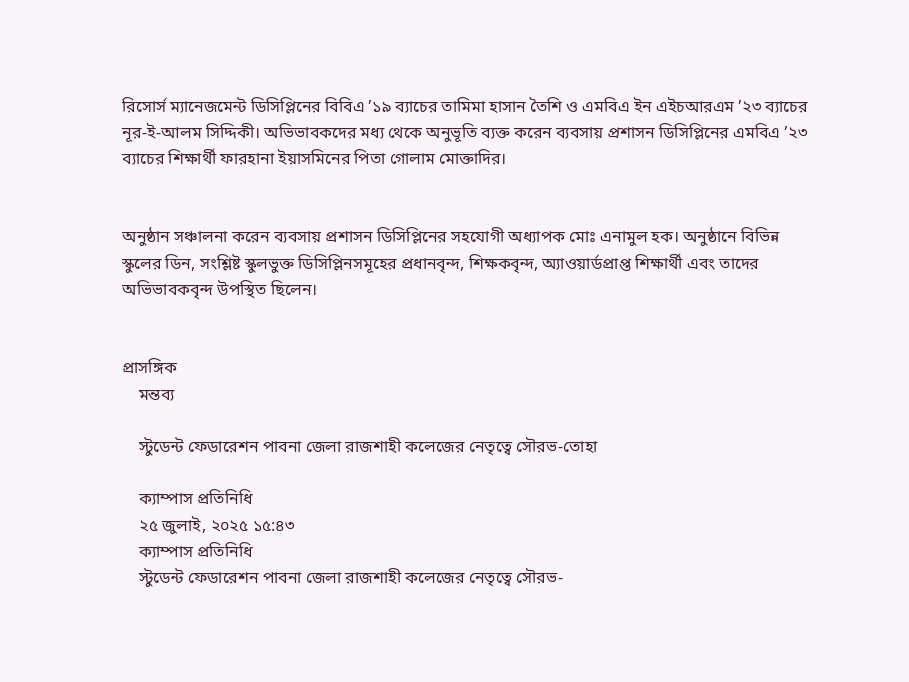রিসোর্স ম্যানেজমেন্ট ডিসিপ্লিনের বিবিএ ’১৯ ব্যাচের তামিমা হাসান তৈশি ও এমবিএ ইন এইচআরএম ’২৩ ব্যাচের নূর-ই-আলম সিদ্দিকী। অভিভাবকদের মধ্য থেকে অনুভূতি ব্যক্ত করেন ব্যবসায় প্রশাসন ডিসিপ্লিনের এমবিএ ’২৩ ব্যাচের শিক্ষার্থী ফারহানা ইয়াসমিনের পিতা গোলাম মোক্তাদির।


অনুষ্ঠান সঞ্চালনা করেন ব্যবসায় প্রশাসন ডিসিপ্লিনের সহযোগী অধ্যাপক মোঃ এনামুল হক। অনুষ্ঠানে বিভিন্ন স্কুলের ডিন, সংশ্লিষ্ট স্কুলভুক্ত ডিসিপ্লিনসমূহের প্রধানবৃন্দ, শিক্ষকবৃন্দ, অ্যাওয়ার্ডপ্রাপ্ত শিক্ষার্থী এবং তাদের অভিভাবকবৃন্দ উপস্থিত ছিলেন।


প্রাসঙ্গিক
    মন্তব্য

    স্টুডেন্ট ফেডারেশন পাবনা জেলা রাজশাহী কলেজের নেতৃত্বে সৌরভ-তোহা

    ক্যাম্পাস প্রতিনিধি
    ২৫ জুলাই, ২০২৫ ১৫:৪৩
    ক্যাম্পাস প্রতিনিধি
    স্টুডেন্ট ফেডারেশন পাবনা জেলা রাজশাহী কলেজের নেতৃত্বে সৌরভ-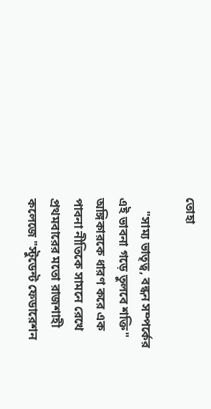তোহা

    "সাম্য ভাতৃত্ব, বন্ধন সম্পর্কের এই ভাবনা গড়ে তুলবে শক্তি" অঙ্গিকারকে ধারণ করে এক পাবনা নীতিকে সামনে রেখে প্রথমবারের মতো রাজশাহী কলেজে "স্টুডেন্ট ফেডারেশন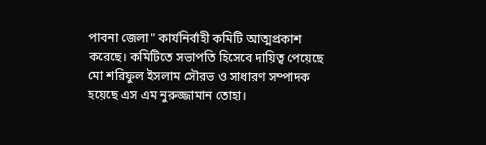পাবনা জেলা" কার্যনির্বাহী কমিটি আত্মপ্রকাশ করেছে। কমিটিতে সভাপতি হিসেবে দায়িত্ব পেয়েছে মো শরিফুল ইসলাম সৌরভ ও সাধারণ সম্পাদক হয়েছে এস এম নুরুজ্জামান তোহা।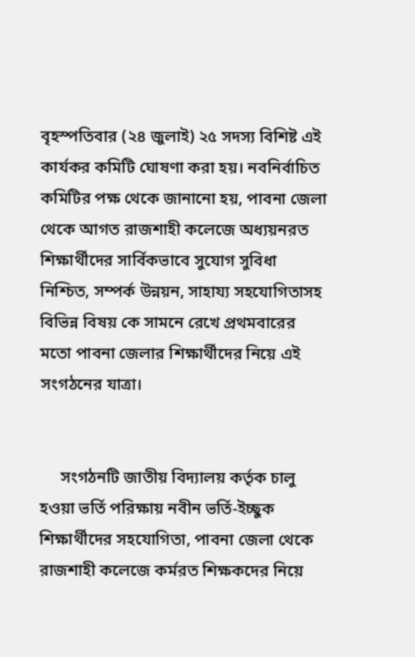বৃহস্পতিবার (২৪ জুলাই) ২৫ সদস্য বিশিষ্ট এই কার্যকর কমিটি ঘোষণা করা হয়। নবনির্বাচিত কমিটির পক্ষ থেকে জানানো হয়, পাবনা জেলা থেকে আগত রাজশাহী কলেজে অধ্যয়নরত শিক্ষার্থীদের সার্বিকভাবে সুযোগ সুবিধা নিশ্চিত, সম্পর্ক উন্নয়ন, সাহায্য সহযোগিতাসহ বিভিন্ন বিষয় কে সামনে রেখে প্রথমবারের মতো পাবনা জেলার শিক্ষার্থীদের নিয়ে এই সংগঠনের যাত্রা।


     সংগঠনটি জাতীয় বিদ্যালয় কর্তৃক চালু হওয়া ভর্তি পরিক্ষায় নবীন ভর্তি-ইচ্ছুক শিক্ষার্থীদের সহযোগিতা, পাবনা জেলা থেকে রাজশাহী কলেজে কর্মরত শিক্ষকদের নিয়ে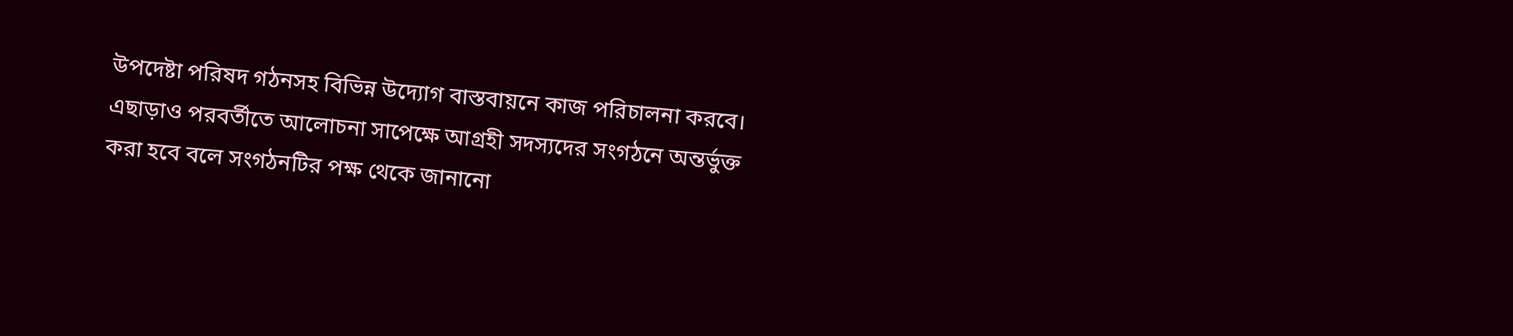উপদেষ্টা পরিষদ গঠনসহ বিভিন্ন উদ্যোগ বাস্তবায়নে কাজ পরিচালনা করবে। এছাড়াও পরবর্তীতে আলোচনা সাপেক্ষে আগ্রহী সদস্যদের সংগঠনে অন্তর্ভুক্ত করা হবে বলে সংগঠনটির পক্ষ থেকে জানানো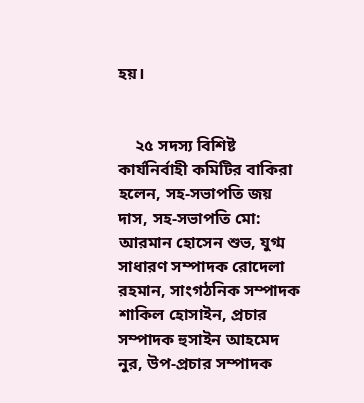হয়।


    ২৫ সদস্য বিশিষ্ট কার্যনির্বাহী কমিটির বাকিরা হলেন, সহ-সভাপতি জয় দাস, সহ-সভাপতি মো: আরমান হোসেন শুভ, যুগ্ম সাধারণ সম্পাদক রোদেলা রহমান, সাংগঠনিক সম্পাদক শাকিল হোসাইন, প্রচার সম্পাদক হুসাইন আহমেদ নুর, উপ-প্রচার সম্পাদক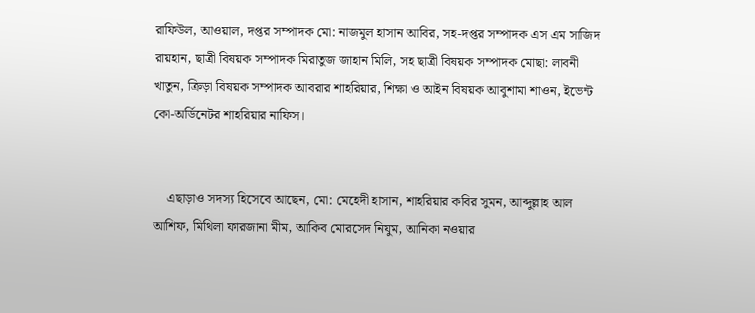রাফিউল, আওয়াল, দপ্তর সম্পাদক মো: নাজমুল হাসান আবির, সহ-দপ্তর সম্পাদক এস এম সাজিদ রায়হান, ছাত্রী বিষয়ক সম্পাদক মিরাতুজ জাহান মিলি, সহ ছাত্রী বিষয়ক সম্পাদক মোছা: লাবনী খাতুন, ক্রিড়া বিষয়ক সম্পাদক আবরার শাহরিয়ার, শিক্ষা ও আইন বিষয়ক আবুশামা শাওন, ইভেন্ট কো-অর্ডিনেটর শাহরিয়ার নাফিস।


    এছাড়াও সদস্য হিসেবে আছেন, মো: মেহেদী হাসান, শাহরিয়ার কবির সুমন, আব্দুল্লাহ আল আশিফ, মিথিলা ফারজানা মীম, আকিব মোরসেদ নিযুম, আনিকা নওয়ার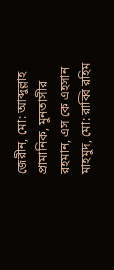জেরীন, মো: আব্দুল্লাহ প্রামানিক, মুনতাসীর রহমান, এস কে এহসান মাহমুদ, মো: রাব্বি রহিম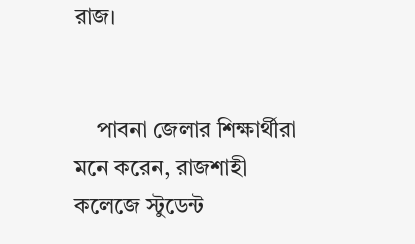রাজ।


    পাবনা জেলার শিক্ষার্থীরা মনে করেন, রাজশাহী কলেজে স্টুডেন্ট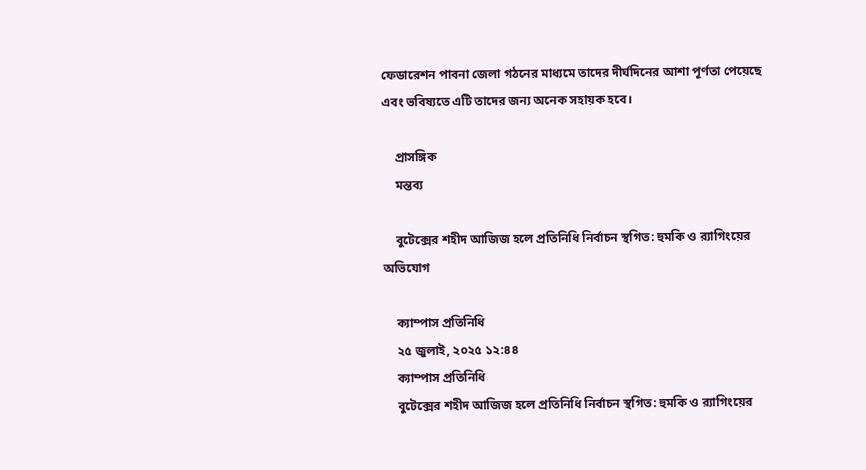ফেডারেশন পাবনা জেলা গঠনের মাধ্যমে তাদের দীর্ঘদিনের আশা পূর্ণতা পেয়েছে এবং ভবিষ্যতে এটি তাদের জন্য অনেক সহায়ক হবে।

    প্রাসঙ্গিক
    মন্তব্য

    বুটেক্সের শহীদ আজিজ হলে প্রতিনিধি নির্বাচন স্থগিত: হুমকি ও র‍্যাগিংয়ের অভিযোগ

    ক্যাম্পাস প্রতিনিধি
    ২৫ জুলাই, ২০২৫ ১২:৪৪
    ক্যাম্পাস প্রতিনিধি
    বুটেক্সের শহীদ আজিজ হলে প্রতিনিধি নির্বাচন স্থগিত: হুমকি ও র‍্যাগিংয়ের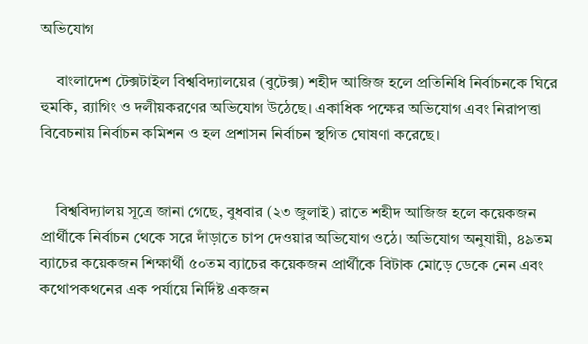অভিযোগ

    বাংলাদেশ টেক্সটাইল বিশ্ববিদ্যালয়ের (বুটেক্স) শহীদ আজিজ হলে প্রতিনিধি নির্বাচনকে ঘিরে হুমকি, র‍্যাগিং ও দলীয়করণের অভিযোগ উঠেছে। একাধিক পক্ষের অভিযোগ এবং নিরাপত্তা বিবেচনায় নির্বাচন কমিশন ও হল প্রশাসন নির্বাচন স্থগিত ঘোষণা করেছে।


    বিশ্ববিদ্যালয় সূত্রে জানা গেছে, বুধবার (২৩ জুলাই) রাতে শহীদ আজিজ হলে কয়েকজন প্রার্থীকে নির্বাচন থেকে সরে দাঁড়াতে চাপ দেওয়ার অভিযোগ ওঠে। অভিযোগ অনুযায়ী, ৪৯তম ব্যাচের কয়েকজন শিক্ষার্থী ৫০তম ব্যাচের কয়েকজন প্রার্থীকে বিটাক মোড়ে ডেকে নেন এবং কথোপকথনের এক পর্যায়ে নির্দিষ্ট একজন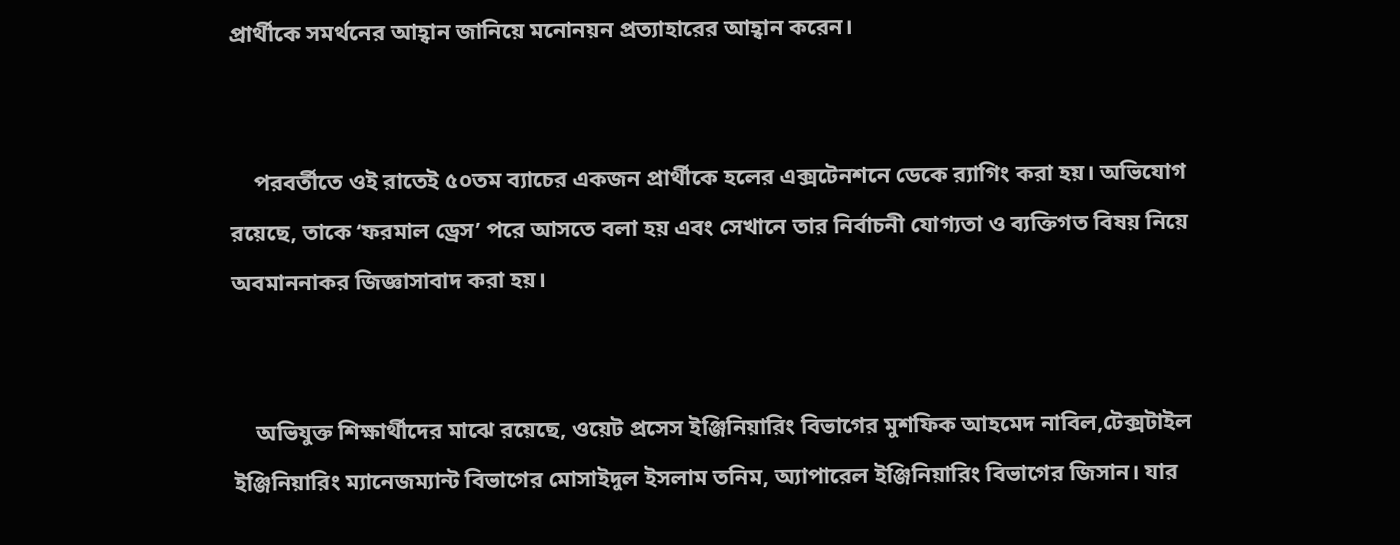প্রার্থীকে সমর্থনের আহ্বান জানিয়ে মনোনয়ন প্রত্যাহারের আহ্বান করেন।


    পরবর্তীতে ওই রাতেই ৫০তম ব্যাচের একজন প্রার্থীকে হলের এক্সটেনশনে ডেকে র‍্যাগিং করা হয়। অভিযোগ রয়েছে, তাকে ‘ফরমাল ড্রেস’ পরে আসতে বলা হয় এবং সেখানে তার নির্বাচনী যোগ্যতা ও ব্যক্তিগত বিষয় নিয়ে অবমাননাকর জিজ্ঞাসাবাদ করা হয়।


    অভিযুক্ত শিক্ষার্থীদের মাঝে রয়েছে, ওয়েট প্রসেস ইঞ্জিনিয়ারিং বিভাগের মুশফিক আহমেদ নাবিল,টেক্সটাইল ইঞ্জিনিয়ারিং ম্যানেজম্যান্ট বিভাগের মোসাইদুল ইসলাম তনিম, অ্যাপারেল ইঞ্জিনিয়ারিং বিভাগের জিসান। যার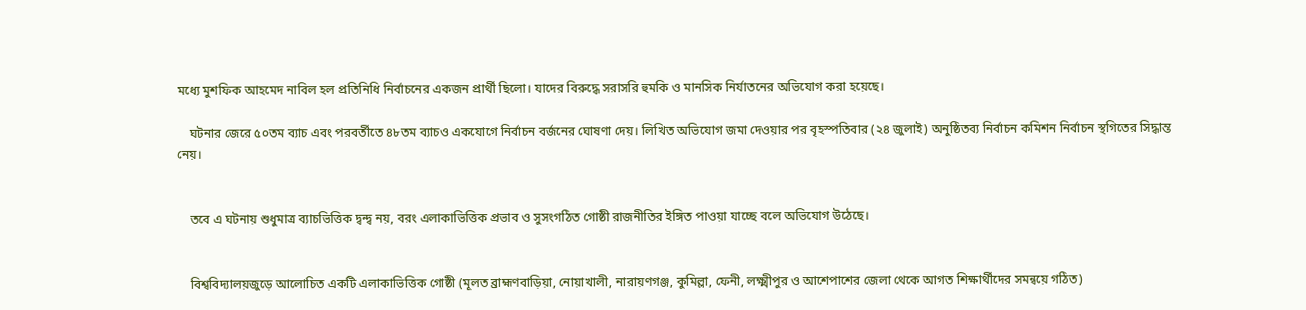মধ্যে মুশফিক আহমেদ নাবিল হল প্রতিনিধি নির্বাচনের একজন প্রার্থী ছিলো। যাদের বিরুদ্ধে সরাসরি হুমকি ও মানসিক নির্যাতনের অভিযোগ করা হয়েছে।

    ঘটনার জেরে ৫০তম ব্যাচ এবং পরবর্তীতে ৪৮তম ব্যাচও একযোগে নির্বাচন বর্জনের ঘোষণা দেয়। লিখিত অভিযোগ জমা দেওয়ার পর বৃহস্পতিবার (২৪ জুলাই) অনুষ্ঠিতব্য নির্বাচন কমিশন নির্বাচন স্থগিতের সিদ্ধান্ত নেয়।


    তবে এ ঘটনায় শুধুমাত্র ব্যাচভিত্তিক দ্বন্দ্ব নয়, বরং এলাকাভিত্তিক প্রভাব ও সুসংগঠিত গোষ্ঠী রাজনীতির ইঙ্গিত পাওয়া যাচ্ছে বলে অভিযোগ উঠেছে।


    বিশ্ববিদ্যালয়জুড়ে আলোচিত একটি এলাকাভিত্তিক গোষ্ঠী (মূলত ব্রাহ্মণবাড়িয়া, নোয়াখালী, নারায়ণগঞ্জ, কুমিল্লা, ফেনী, লক্ষ্মীপুর ও আশেপাশের জেলা থেকে আগত শিক্ষার্থীদের সমন্বয়ে গঠিত)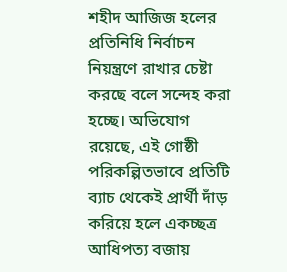শহীদ আজিজ হলের প্রতিনিধি নির্বাচন নিয়ন্ত্রণে রাখার চেষ্টা করছে বলে সন্দেহ করা হচ্ছে। অভিযোগ রয়েছে, এই গোষ্ঠী পরিকল্পিতভাবে প্রতিটি ব্যাচ থেকেই প্রার্থী দাঁড় করিয়ে হলে একচ্ছত্র আধিপত্য বজায়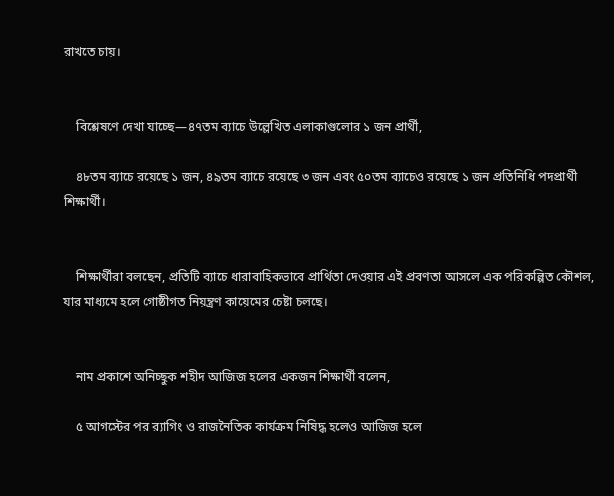রাখতে চায়।


    বিশ্লেষণে দেখা যাচ্ছে—৪৭তম ব্যাচে উল্লেখিত এলাকাগুলোর ১ জন প্রার্থী,

    ৪৮তম ব্যাচে রয়েছে ১ জন, ৪৯তম ব্যাচে রয়েছে ৩ জন এবং ৫০তম ব্যাচেও রয়েছে ১ জন প্রতিনিধি পদপ্রার্থী শিক্ষার্থী।


    শিক্ষার্থীরা বলছেন, প্রতিটি ব্যাচে ধারাবাহিকভাবে প্রার্থিতা দেওয়ার এই প্রবণতা আসলে এক পরিকল্পিত কৌশল, যার মাধ্যমে হলে গোষ্ঠীগত নিয়ন্ত্রণ কায়েমের চেষ্টা চলছে।


    নাম প্রকাশে অনিচ্ছুক শহীদ আজিজ হলের একজন শিক্ষার্থী বলেন,

    ৫ আগস্টের পর র‍্যাগিং ও রাজনৈতিক কার্যক্রম নিষিদ্ধ হলেও আজিজ হলে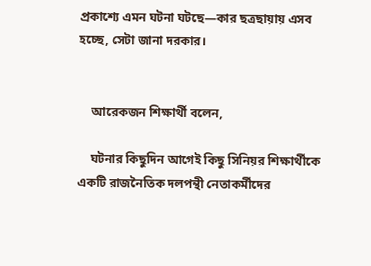প্রকাশ্যে এমন ঘটনা ঘটছে—কার ছত্রছায়ায় এসব হচ্ছে, সেটা জানা দরকার।


    আরেকজন শিক্ষার্থী বলেন,

    ঘটনার কিছুদিন আগেই কিছু সিনিয়র শিক্ষার্থীকে একটি রাজনৈতিক দলপন্থী নেতাকর্মীদের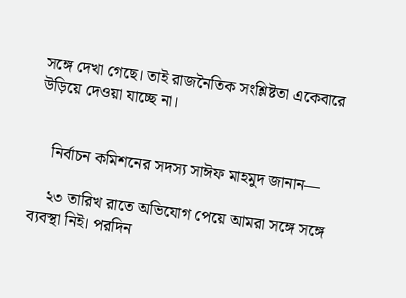সঙ্গে দেখা গেছে। তাই রাজনৈতিক সংশ্লিষ্টতা একেবারে উড়িয়ে দেওয়া যাচ্ছে না।


    নির্বাচন কমিশনের সদস্য সাঈফ মাহমুদ জানান—

    ২৩ তারিখ রাতে অভিযোগ পেয়ে আমরা সঙ্গে সঙ্গে ব্যবস্থা নিই। পরদিন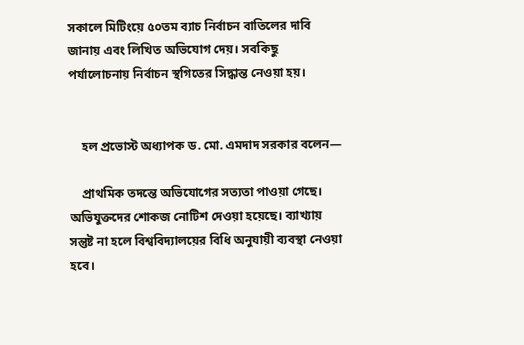সকালে মিটিংয়ে ৫০তম ব্যাচ নির্বাচন বাতিলের দাবি জানায় এবং লিখিত অভিযোগ দেয়। সবকিছু পর্যালোচনায় নির্বাচন স্থগিতের সিদ্ধান্ত নেওয়া হয়।


    হল প্রভোস্ট অধ্যাপক ড. মো. এমদাদ সরকার বলেন—

    প্রাথমিক তদন্তে অভিযোগের সত্যতা পাওয়া গেছে। অভিযুক্তদের শোকজ নোটিশ দেওয়া হয়েছে। ব্যাখ্যায় সন্তুষ্ট না হলে বিশ্ববিদ্যালয়ের বিধি অনুযায়ী ব্যবস্থা নেওয়া হবে।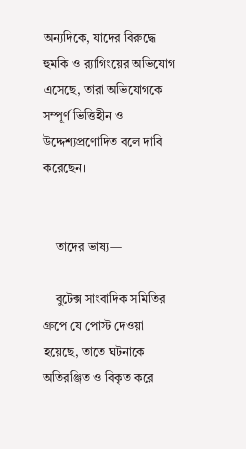অন্যদিকে, যাদের বিরুদ্ধে হুমকি ও র‍্যাগিংয়ের অভিযোগ এসেছে, তারা অভিযোগকে সম্পূর্ণ ভিত্তিহীন ও উদ্দেশ্যপ্রণোদিত বলে দাবি করেছেন।


    তাদের ভাষ্য—

    বুটেক্স সাংবাদিক সমিতির গ্রুপে যে পোস্ট দেওয়া হয়েছে, তাতে ঘটনাকে অতিরঞ্জিত ও বিকৃত করে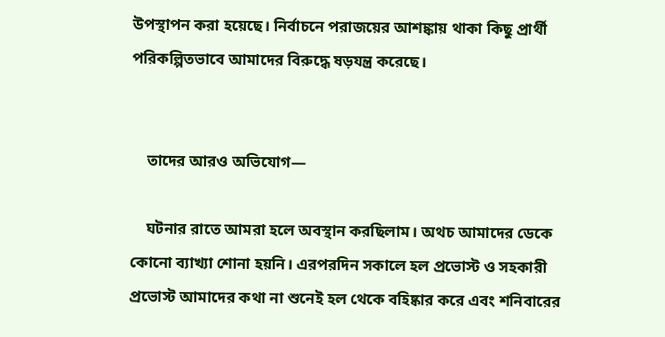উপস্থাপন করা হয়েছে। নির্বাচনে পরাজয়ের আশঙ্কায় থাকা কিছু প্রার্থী পরিকল্পিতভাবে আমাদের বিরুদ্ধে ষড়যন্ত্র করেছে।


    তাদের আরও অভিযোগ—

    ঘটনার রাতে আমরা হলে অবস্থান করছিলাম। অথচ আমাদের ডেকে কোনো ব্যাখ্যা শোনা হয়নি। এরপরদিন সকালে হল প্রভোস্ট ও সহকারী প্রভোস্ট আমাদের কথা না শুনেই হল থেকে বহিষ্কার করে এবং শনিবারের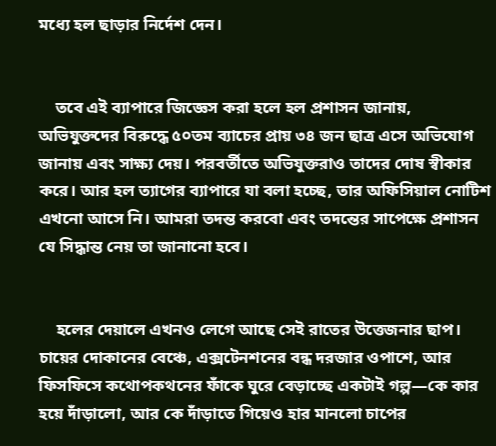মধ্যে হল ছাড়ার নির্দেশ দেন।


    তবে এই ব্যাপারে জিজ্ঞেস করা হলে হল প্রশাসন জানায়, অভিযুক্তদের বিরুদ্ধে ৫০তম ব্যাচের প্রায় ৩৪ জন ছাত্র এসে অভিযোগ জানায় এবং সাক্ষ্য দেয়। পরবর্তীতে অভিযুক্তরাও তাদের দোষ স্বীকার করে। আর হল ত্যাগের ব্যাপারে যা বলা হচ্ছে, তার অফিসিয়াল নোটিশ এখনো আসে নি। আমরা তদন্ত করবো এবং তদন্তের সাপেক্ষে প্রশাসন যে সিদ্ধান্ত নেয় তা জানানো হবে।


    হলের দেয়ালে এখনও লেগে আছে সেই রাতের উত্তেজনার ছাপ। চায়ের দোকানের বেঞ্চে, এক্সটেনশনের বন্ধ দরজার ওপাশে, আর ফিসফিসে কথোপকথনের ফাঁকে ঘুরে বেড়াচ্ছে একটাই গল্প—কে কার হয়ে দাঁড়ালো, আর কে দাঁড়াতে গিয়েও হার মানলো চাপের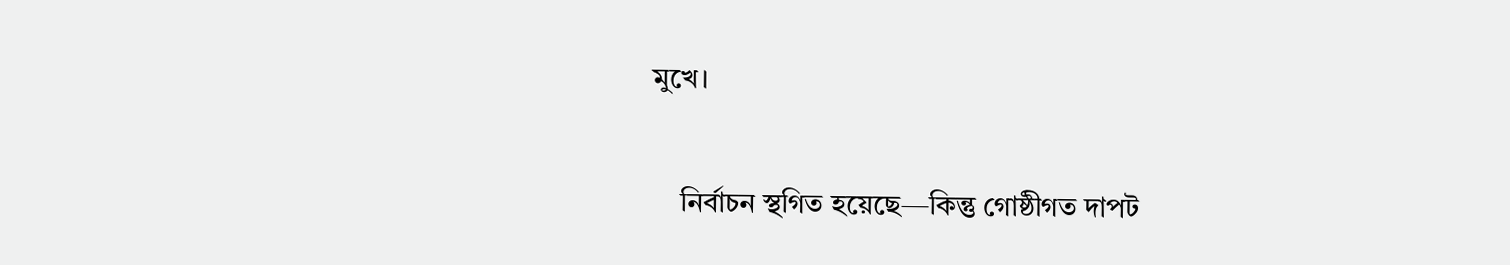মুখে।

    নির্বাচন স্থগিত হয়েছে—কিন্তু গোষ্ঠীগত দাপট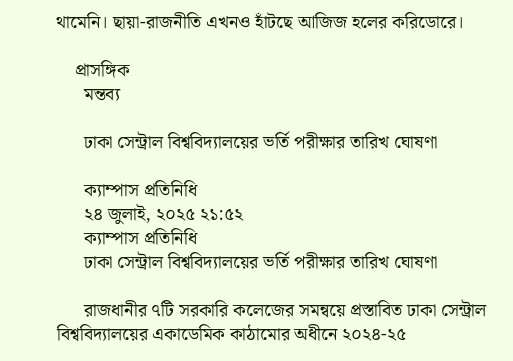থামেনি। ছায়া-রাজনীতি এখনও হাঁটছে আজিজ হলের করিডোরে।

    প্রাসঙ্গিক
      মন্তব্য

      ঢাকা সেন্ট্রাল বিশ্ববিদ্যালয়ের ভর্তি পরীক্ষার তারিখ ঘোষণা

      ক্যাম্পাস প্রতিনিধি
      ২৪ জুলাই, ২০২৫ ২১:৫২
      ক্যাম্পাস প্রতিনিধি
      ঢাকা সেন্ট্রাল বিশ্ববিদ্যালয়ের ভর্তি পরীক্ষার তারিখ ঘোষণা

      রাজধানীর ৭টি সরকারি কলেজের সমন্বয়ে প্রস্তাবিত ঢাকা সেন্ট্রাল বিশ্ববিদ্যালয়ের একাডেমিক কাঠামোর অধীনে ২০২৪-২৫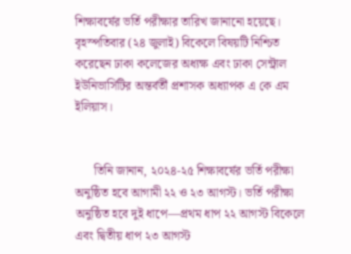শিক্ষাবর্ষের ভর্তি পরীক্ষার তারিখ জানানো হয়েছে। বৃহস্পতিবার (২৪ জুলাই) বিকেলে বিষয়টি নিশ্চিত করেছেন ঢাকা কলেজের অধ্যক্ষ এবং ঢাকা সেন্ট্রাল ইউনিভার্সিটির অন্তর্বর্তী প্রশাসক অধ্যাপক এ কে এম ইলিয়াস।


      তিনি জানান, ২০২৪-২৫ শিক্ষাবর্ষের ভর্তি পরীক্ষা অনুষ্ঠিত হবে আগামী ২২ ও ২৩ আগস্ট। ভর্তি পরীক্ষা অনুষ্ঠিত হবে দুই ধাপে—প্রথম ধাপ ২২ আগস্ট বিকেলে এবং দ্বিতীয় ধাপ ২৩ আগস্ট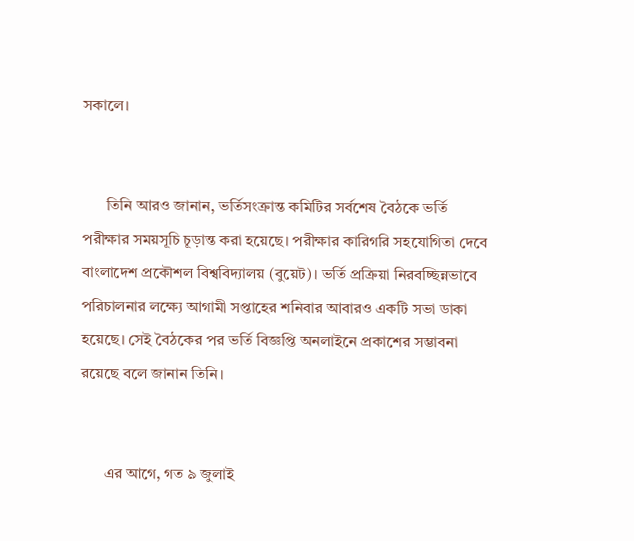সকালে।


      তিনি আরও জানান, ভর্তিসংক্রান্ত কমিটির সর্বশেষ বৈঠকে ভর্তি পরীক্ষার সময়সূচি চূড়ান্ত করা হয়েছে। পরীক্ষার কারিগরি সহযোগিতা দেবে বাংলাদেশ প্রকৌশল বিশ্ববিদ্যালয় (বুয়েট)। ভর্তি প্রক্রিয়া নিরবচ্ছিন্নভাবে পরিচালনার লক্ষ্যে আগামী সপ্তাহের শনিবার আবারও একটি সভা ডাকা হয়েছে। সেই বৈঠকের পর ভর্তি বিজ্ঞপ্তি অনলাইনে প্রকাশের সম্ভাবনা রয়েছে বলে জানান তিনি।


      এর আগে, গত ৯ জুলাই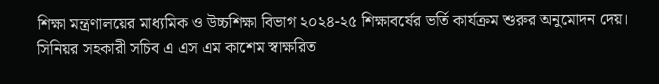শিক্ষা মন্ত্রণালয়ের মাধ্যমিক ও উচ্চশিক্ষা বিভাগ ২০২৪-২৫ শিক্ষাবর্ষের ভর্তি কার্যক্রম শুরুর অনুমোদন দেয়। সিনিয়র সহকারী সচিব এ এস এম কাশেম স্বাক্ষরিত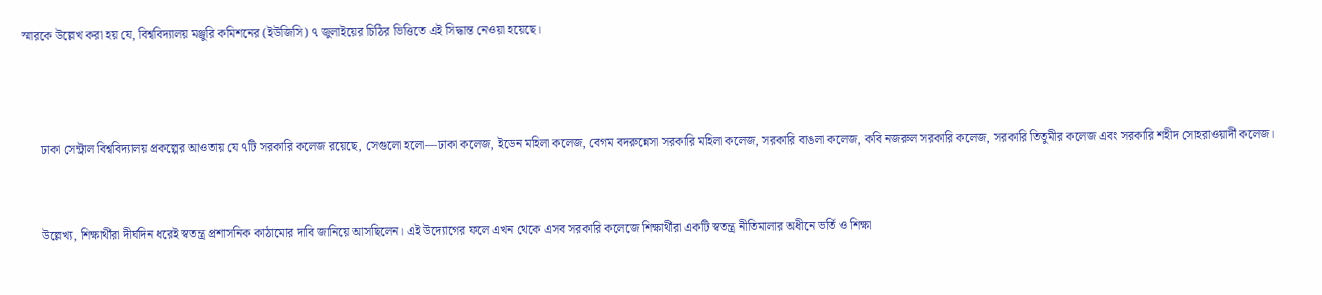স্মারকে উল্লেখ করা হয় যে, বিশ্ববিদ্যালয় মঞ্জুরি কমিশনের (ইউজিসি) ৭ জুলাইয়ের চিঠির ভিত্তিতে এই সিদ্ধান্ত নেওয়া হয়েছে।



      ঢাকা সেন্ট্রাল বিশ্ববিদ্যালয় প্রকল্পের আওতায় যে ৭টি সরকারি কলেজ রয়েছে, সেগুলো হলো—ঢাকা কলেজ, ইডেন মহিলা কলেজ, বেগম বদরুন্নেসা সরকারি মহিলা কলেজ, সরকারি বাঙলা কলেজ, কবি নজরুল সরকারি কলেজ, সরকারি তিতুমীর কলেজ এবং সরকারি শহীদ সোহরাওয়ার্দী কলেজ।


      উল্লেখ্য, শিক্ষার্থীরা দীর্ঘদিন ধরেই স্বতন্ত্র প্রশাসনিক কাঠামোর দাবি জানিয়ে আসছিলেন। এই উদ্যোগের ফলে এখন থেকে এসব সরকারি কলেজে শিক্ষার্থীরা একটি স্বতন্ত্র নীতিমালার অধীনে ভর্তি ও শিক্ষা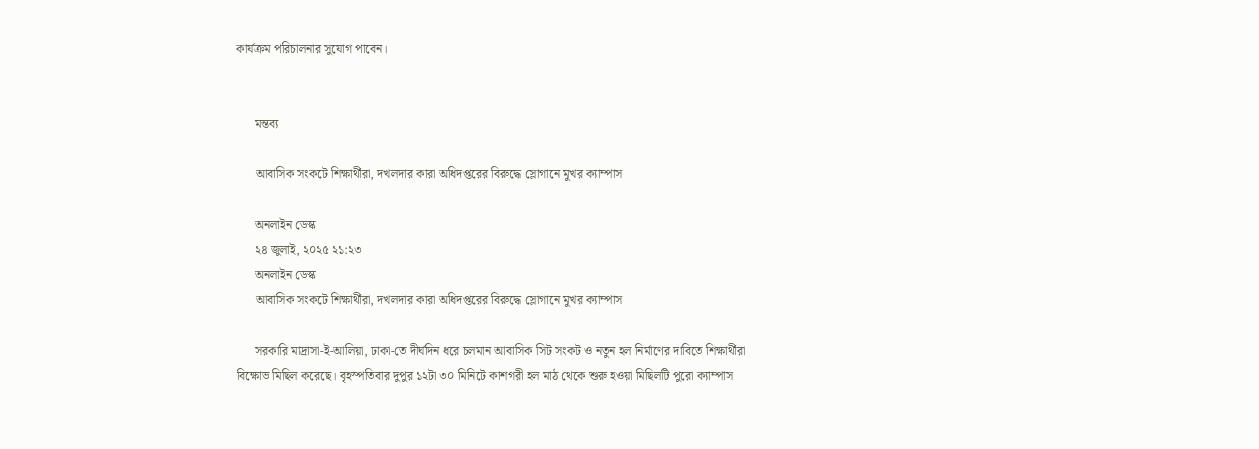কার্যক্রম পরিচালনার সুযোগ পাবেন।


      মন্তব্য

      আবাসিক সংকটে শিক্ষার্থীরা, দখলদার কারা অধিদপ্তরের বিরুদ্ধে স্লোগানে মুখর ক্যাম্পাস

      অনলাইন ডেস্ক
      ২৪ জুলাই, ২০২৫ ২১:২৩
      অনলাইন ডেস্ক
      আবাসিক সংকটে শিক্ষার্থীরা, দখলদার কারা অধিদপ্তরের বিরুদ্ধে স্লোগানে মুখর ক্যাম্পাস

      সরকারি মাদ্রাসা-ই-আলিয়া, ঢাকা-তে দীর্ঘদিন ধরে চলমান আবাসিক সিট সংকট ও নতুন হল নির্মাণের দাবিতে শিক্ষার্থীরা বিক্ষোভ মিছিল করেছে। বৃহস্পতিবার দুপুর ১২টা ৩০ মিনিটে কাশগরী হল মাঠ থেকে শুরু হওয়া মিছিলটি পুরো ক্যাম্পাস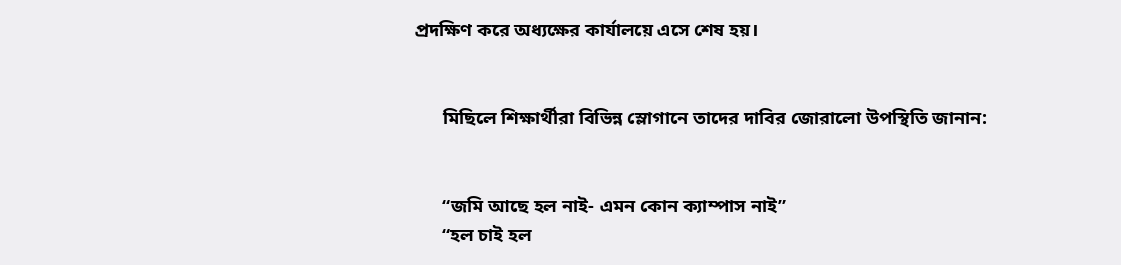প্রদক্ষিণ করে অধ্যক্ষের কার্যালয়ে এসে শেষ হয়।


      মিছিলে শিক্ষার্থীরা বিভিন্ন স্লোগানে তাদের দাবির জোরালো উপস্থিতি জানান:


      “জমি আছে হল নাই- এমন কোন ক্যাম্পাস নাই”
      “হল চাই হল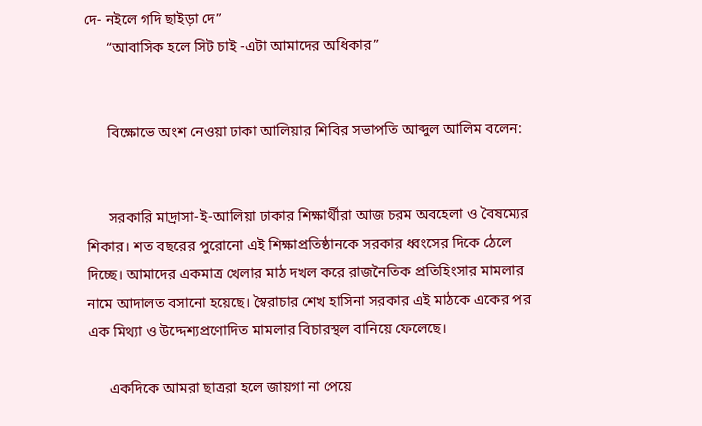দে- নইলে গদি ছাইড়া দে”
      “আবাসিক হলে সিট চাই -এটা আমাদের অধিকার”


      বিক্ষোভে অংশ নেওয়া ঢাকা আলিয়ার শিবির সভাপতি আব্দুল আলিম বলেন:


      সরকারি মাদ্রাসা-ই-আলিয়া ঢাকার শিক্ষার্থীরা আজ চরম অবহেলা ও বৈষম্যের শিকার। শত বছরের পুরোনো এই শিক্ষাপ্রতিষ্ঠানকে সরকার ধ্বংসের দিকে ঠেলে দিচ্ছে। আমাদের একমাত্র খেলার মাঠ দখল করে রাজনৈতিক প্রতিহিংসার মামলার নামে আদালত বসানো হয়েছে। স্বৈরাচার শেখ হাসিনা সরকার এই মাঠকে একের পর এক মিথ্যা ও উদ্দেশ্যপ্রণোদিত মামলার বিচারস্থল বানিয়ে ফেলেছে।

      একদিকে আমরা ছাত্ররা হলে জায়গা না পেয়ে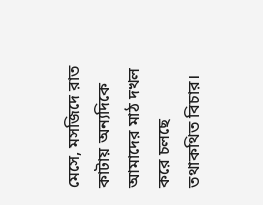মেসে, মসজিদে রাত কাটায় অন্যদিকে আমাদের মাঠ দখল করে চলছে তথাকথিত বিচার।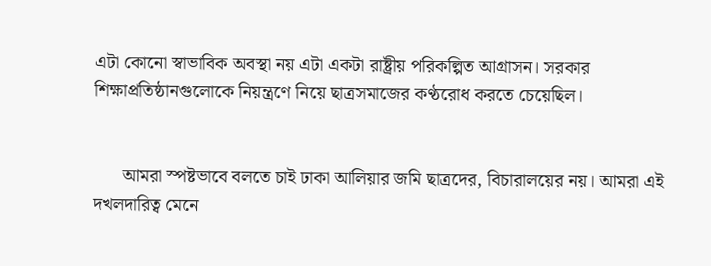এটা কোনো স্বাভাবিক অবস্থা নয় এটা একটা রাষ্ট্রীয় পরিকল্পিত আগ্রাসন। সরকার শিক্ষাপ্রতিষ্ঠানগুলোকে নিয়ন্ত্রণে নিয়ে ছাত্রসমাজের কণ্ঠরোধ করতে চেয়েছিল।


      আমরা স্পষ্টভাবে বলতে চাই ঢাকা আলিয়ার জমি ছাত্রদের, বিচারালয়ের নয়। আমরা এই দখলদারিত্ব মেনে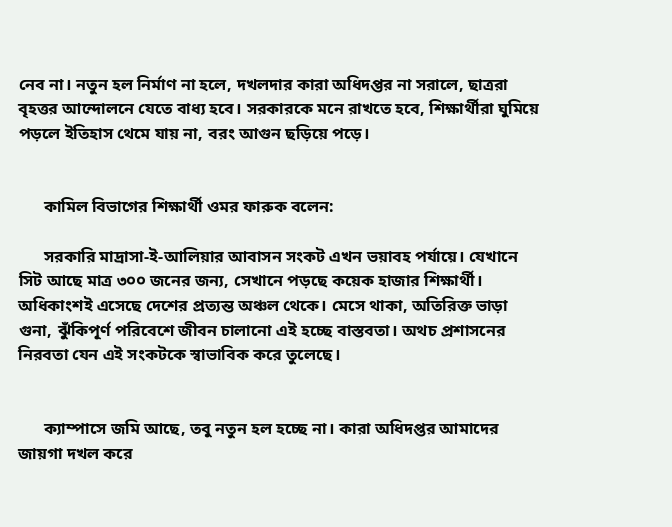নেব না। নতুন হল নির্মাণ না হলে, দখলদার কারা অধিদপ্তর না সরালে, ছাত্ররা বৃহত্তর আন্দোলনে যেতে বাধ্য হবে। সরকারকে মনে রাখতে হবে, শিক্ষার্থীরা ঘুমিয়ে পড়লে ইতিহাস থেমে যায় না, বরং আগুন ছড়িয়ে পড়ে।


      কামিল বিভাগের শিক্ষার্থী ওমর ফারুক বলেন:

      সরকারি মাদ্রাসা-ই-আলিয়ার আবাসন সংকট এখন ভয়াবহ পর্যায়ে। যেখানে সিট আছে মাত্র ৩০০ জনের জন্য, সেখানে পড়ছে কয়েক হাজার শিক্ষার্থী। অধিকাংশই এসেছে দেশের প্রত্যন্ত অঞ্চল থেকে। মেসে থাকা, অতিরিক্ত ভাড়া গুনা, ঝুঁকিপূর্ণ পরিবেশে জীবন চালানো এই হচ্ছে বাস্তবতা। অথচ প্রশাসনের নিরবতা যেন এই সংকটকে স্বাভাবিক করে তুলেছে।


      ক্যাম্পাসে জমি আছে, তবু নতুন হল হচ্ছে না। কারা অধিদপ্তর আমাদের জায়গা দখল করে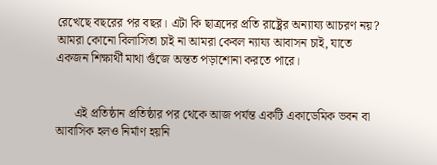রেখেছে বছরের পর বছর। এটা কি ছাত্রদের প্রতি রাষ্ট্রের অন্যায্য আচরণ নয়? আমরা কোনো বিলাসিতা চাই না আমরা কেবল ন্যায্য আবাসন চাই, যাতে একজন শিক্ষার্থী মাথা গুঁজে অন্তত পড়াশোনা করতে পারে।


      এই প্রতিষ্ঠান প্রতিষ্ঠার পর থেকে আজ পর্যন্ত একটি একাডেমিক ভবন বা আবাসিক হলও নির্মাণ হয়নি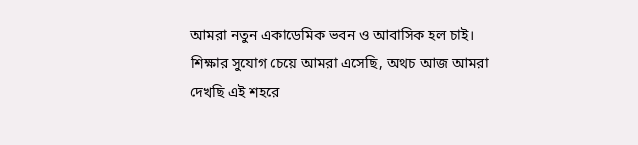আমরা নতুন একাডেমিক ভবন ও আবাসিক হল চাই। শিক্ষার সুযোগ চেয়ে আমরা এসেছি, অথচ আজ আমরা দেখছি এই শহরে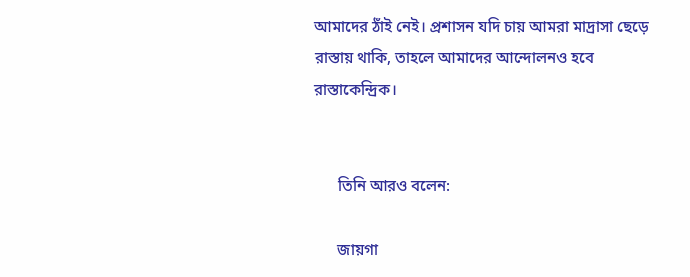আমাদের ঠাঁই নেই। প্রশাসন যদি চায় আমরা মাদ্রাসা ছেড়ে রাস্তায় থাকি, তাহলে আমাদের আন্দোলনও হবে রাস্তাকেন্দ্রিক।


      তিনি আরও বলেন:

      জায়গা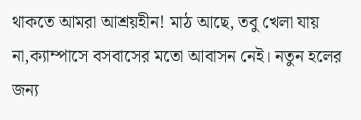থাকতে আমরা আশ্রয়হীন! মাঠ আছে, তবু খেলা যায় না,ক্যাম্পাসে বসবাসের মতো আবাসন নেই। নতুন হলের জন্য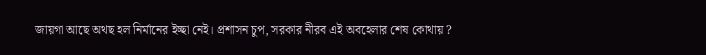জায়গা আছে অথছ হল নির্মানের ইচ্ছা নেই। প্রশাসন চুপ, সরকার নীরব এই অবহেলার শেষ কোথায় ?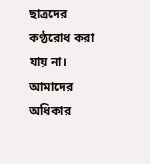ছাত্রদের কণ্ঠরোধ করা যায় না। আমাদের অধিকার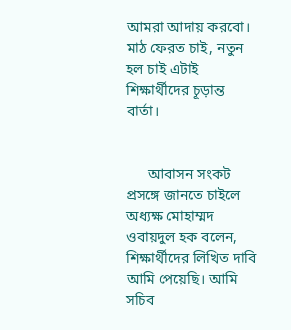আমরা আদায় করবো। মাঠ ফেরত চাই, নতুন হল চাই এটাই শিক্ষার্থীদের চূড়ান্ত বার্তা।


      আবাসন সংকট প্রসঙ্গে জানতে চাইলে অধ্যক্ষ মোহাম্মদ ওবায়দুল হক বলেন, শিক্ষার্থীদের লিখিত দাবি আমি পেয়েছি। আমি সচিব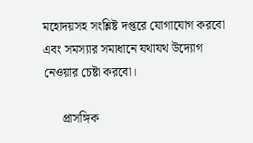মহোদয়সহ সংশ্লিষ্ট দপ্তরে যোগাযোগ করবো এবং সমস্যার সমাধানে যথাযথ উদ্যোগ নেওয়ার চেষ্টা করবো।

      প্রাসঙ্গিক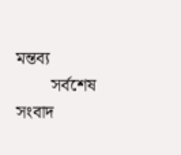মন্তব্য
        সর্বশেষ সংবাদ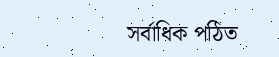সর্বাধিক পঠিত